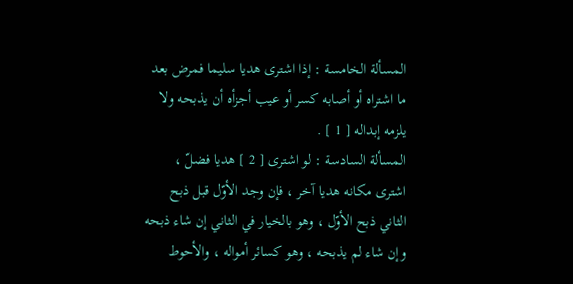المسألة الخامسة : إذا اشترى هديا سليما فمرض بعد ما اشتراه أو أصابه كسر أو عيب أجزأه أن يذبحه ولا يلزمه إبداله [ 1 ] .
المسألة السادسة : لو اشترى [ 2 ] هديا فضلّ ، اشترى مكانه هديا آخر ، فإن وجد الأوّل قبل ذبح الثاني ذبح الأوّل ، وهو بالخيار في الثاني إن شاء ذبحه وإن شاء لم يذبحه ، وهو كسائر أمواله ، والأحوط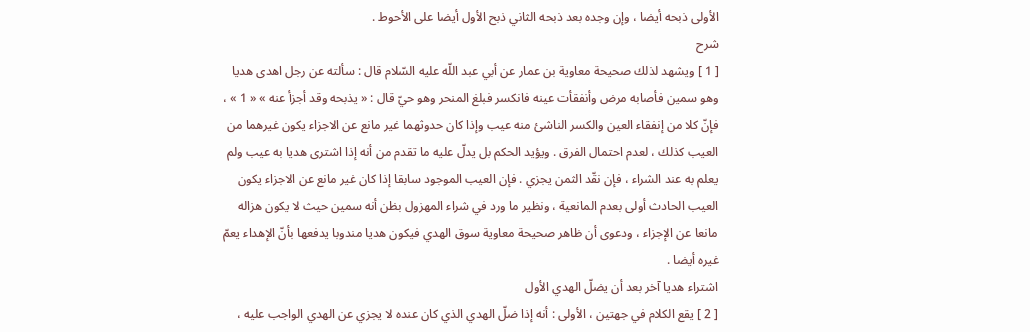الأولى ذبحه أيضا ، وإن وجده بعد ذبحه الثاني ذبح الأول أيضا على الأحوط .
شرح
[ 1 ] ويشهد لذلك صحيحة معاوية بن عمار عن أبي عبد اللّه عليه السّلام قال : سألته عن رجل اهدى هديا وهو سمين فأصابه مرض وأنفقأت عينه فانكسر فبلغ المنحر وهو حيّ قال : « يذبحه وقد أجزأ عنه » « 1 » ، فإنّ كلا من إنفقاء العين والكسر الناشئ منه عيب وإذا كان حدوثهما غير مانع عن الاجزاء يكون غيرهما من العيب كذلك ، لعدم احتمال الفرق . ويؤيد الحكم بل يدلّ عليه ما تقدم من أنه إذا اشترى هديا به عيب ولم يعلم به عند الشراء ، فإن نقّد الثمن يجزي . فإن العيب الموجود سابقا إذا كان غير مانع عن الاجزاء يكون العيب الحادث أولى بعدم المانعية ، ونظير ما ورد في شراء المهزول بظن أنه سمين حيث لا يكون هزاله مانعا عن الإجزاء ، ودعوى أن ظاهر صحيحة معاوية سوق الهدي فيكون هديا مندوبا يدفعها بأنّ الإهداء يعمّ غيره أيضا .
اشتراء هديا آخر بعد أن يضلّ الهدي الأول
[ 2 ] يقع الكلام في جهتين ، الأولى : أنه إذا ضلّ الهدي الذي كان عنده لا يجزي عن الهدي الواجب عليه ،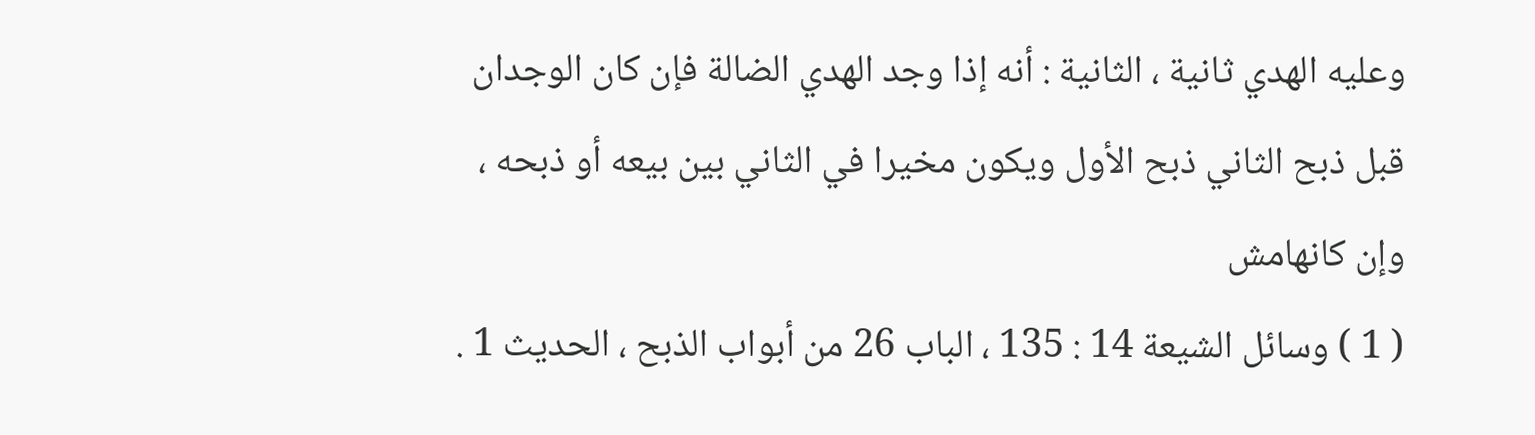وعليه الهدي ثانية ، الثانية : أنه إذا وجد الهدي الضالة فإن كان الوجدان قبل ذبح الثاني ذبح الأول ويكون مخيرا في الثاني بين بيعه أو ذبحه ، وإن كانهامش
( 1 ) وسائل الشيعة 14 : 135 ، الباب 26 من أبواب الذبح ، الحديث 1 .